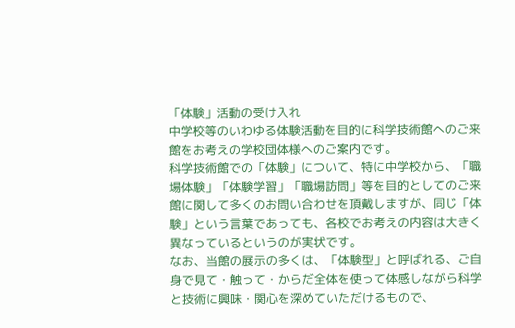「体験」活動の受け入れ
中学校等のいわゆる体験活動を目的に科学技術館へのご来館をお考えの学校団体様へのご案内です。
科学技術館での「体験」について、特に中学校から、「職場体験」「体験学習」「職場訪問」等を目的としてのご来館に関して多くのお問い合わせを頂戴しますが、同じ「体験」という言葉であっても、各校でお考えの内容は大きく異なっているというのが実状です。
なお、当館の展示の多くは、「体験型」と呼ばれる、ご自身で見て・触って・からだ全体を使って体感しながら科学と技術に興味・関心を深めていただけるもので、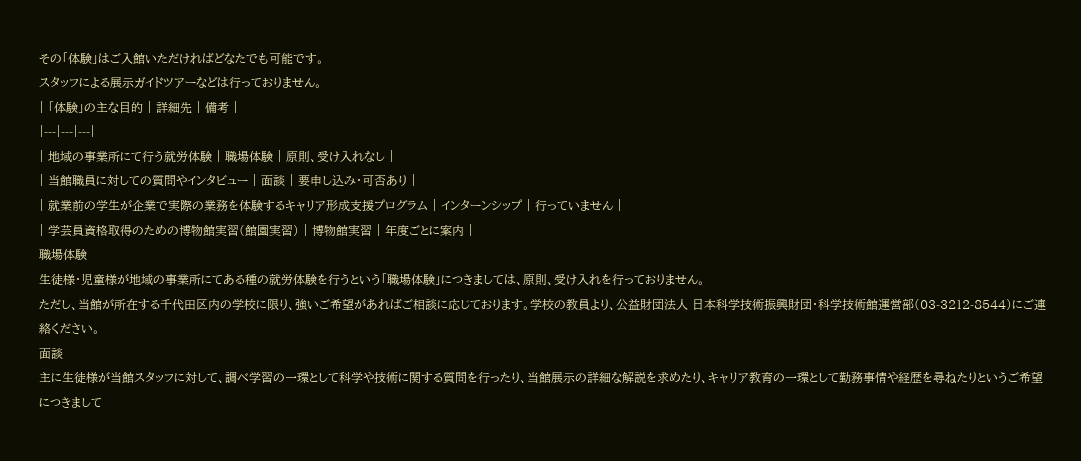その「体験」はご入館いただければどなたでも可能です。
スタッフによる展示ガイドツアーなどは行っておりません。
| 「体験」の主な目的 | 詳細先 | 備考 |
|---|---|---|
| 地域の事業所にて行う就労体験 | 職場体験 | 原則、受け入れなし |
| 当館職員に対しての質問やインタビュー | 面談 | 要申し込み・可否あり |
| 就業前の学生が企業で実際の業務を体験するキャリア形成支援プログラム | インターンシップ | 行っていません |
| 学芸員資格取得のための博物館実習(館園実習) | 博物館実習 | 年度ごとに案内 |
職場体験
生徒様・児童様が地域の事業所にてある種の就労体験を行うという「職場体験」につきましては、原則、受け入れを行っておりません。
ただし、当館が所在する千代田区内の学校に限り、強いご希望があればご相談に応じております。学校の教員より、公益財団法人 日本科学技術振興財団・科学技術館運営部(03-3212-8544)にご連絡ください。
面談
主に生徒様が当館スタッフに対して、調べ学習の一環として科学や技術に関する質問を行ったり、当館展示の詳細な解説を求めたり、キャリア教育の一環として勤務事情や経歴を尋ねたりというご希望につきまして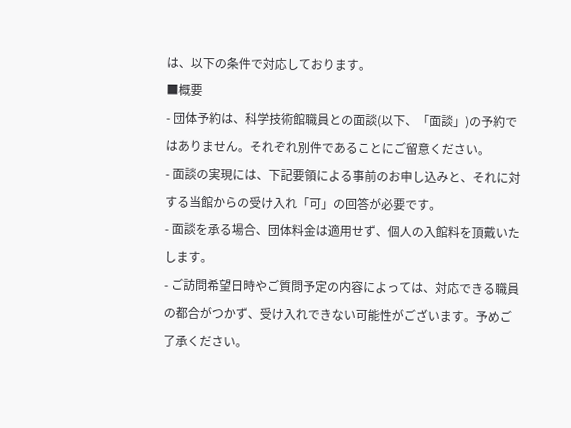は、以下の条件で対応しております。
■概要
- 団体予約は、科学技術館職員との面談(以下、「面談」)の予約ではありません。それぞれ別件であることにご留意ください。
- 面談の実現には、下記要領による事前のお申し込みと、それに対する当館からの受け入れ「可」の回答が必要です。
- 面談を承る場合、団体料金は適用せず、個人の入館料を頂戴いたします。
- ご訪問希望日時やご質問予定の内容によっては、対応できる職員の都合がつかず、受け入れできない可能性がございます。予めご了承ください。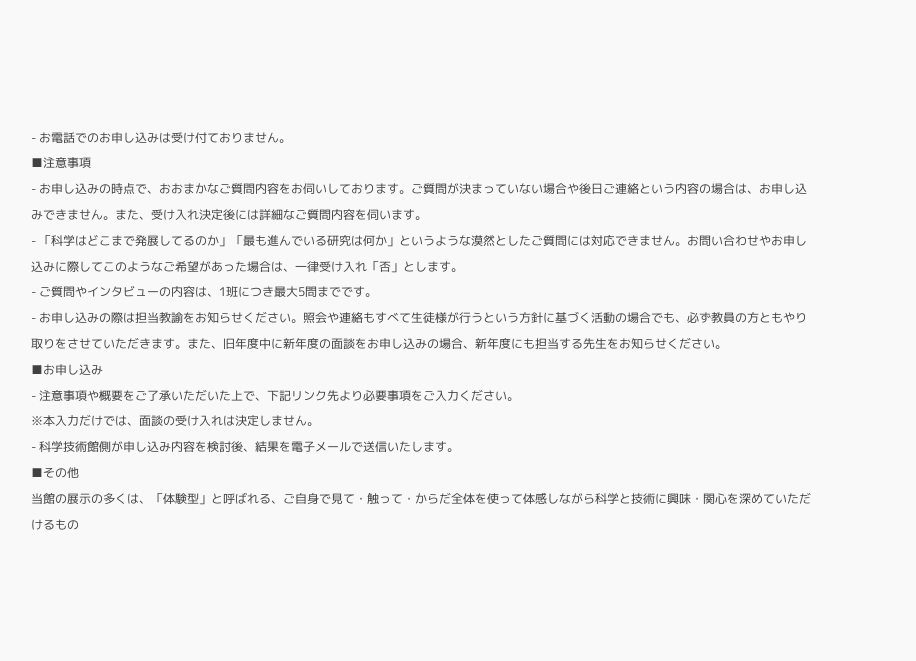- お電話でのお申し込みは受け付ておりません。
■注意事項
- お申し込みの時点で、おおまかなご質問内容をお伺いしております。ご質問が決まっていない場合や後日ご連絡という内容の場合は、お申し込みできません。また、受け入れ決定後には詳細なご質問内容を伺います。
- 「科学はどこまで発展してるのか」「最も進んでいる研究は何か」というような漠然としたご質問には対応できません。お問い合わせやお申し込みに際してこのようなご希望があった場合は、一律受け入れ「否」とします。
- ご質問やインタビューの内容は、1班につき最大5問までです。
- お申し込みの際は担当教諭をお知らせください。照会や連絡もすべて生徒様が行うという方針に基づく活動の場合でも、必ず教員の方ともやり取りをさせていただきます。また、旧年度中に新年度の面談をお申し込みの場合、新年度にも担当する先生をお知らせください。
■お申し込み
- 注意事項や概要をご了承いただいた上で、下記リンク先より必要事項をご入力ください。
※本入力だけでは、面談の受け入れは決定しません。
- 科学技術館側が申し込み内容を検討後、結果を電子メールで送信いたします。
■その他
当館の展示の多くは、「体験型」と呼ばれる、ご自身で見て・触って・からだ全体を使って体感しながら科学と技術に興味・関心を深めていただけるもの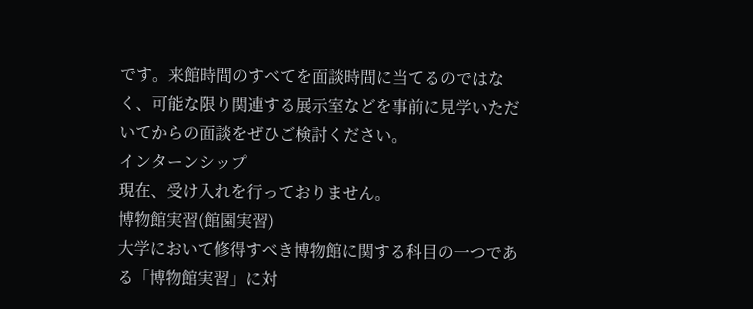です。来館時間のすべてを面談時間に当てるのではなく、可能な限り関連する展示室などを事前に見学いただいてからの面談をぜひご検討ください。
インターンシップ
現在、受け入れを行っておりません。
博物館実習(館園実習)
大学において修得すべき博物館に関する科目の一つである「博物館実習」に対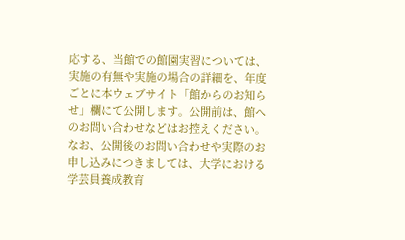応する、当館での館園実習については、実施の有無や実施の場合の詳細を、年度ごとに本ウェブサイト「館からのお知らせ」欄にて公開します。公開前は、館へのお問い合わせなどはお控えください。
なお、公開後のお問い合わせや実際のお申し込みにつきましては、大学における学芸員養成教育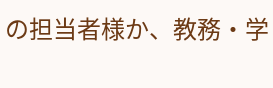の担当者様か、教務・学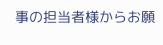事の担当者様からお願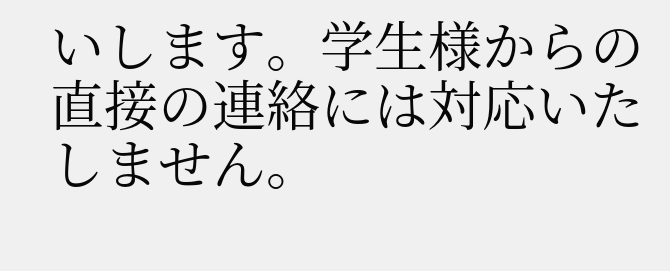いします。学生様からの直接の連絡には対応いたしません。